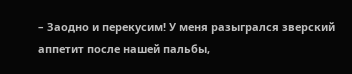– Заодно и перекусим! У меня разыгрался зверский аппетит после нашей пальбы,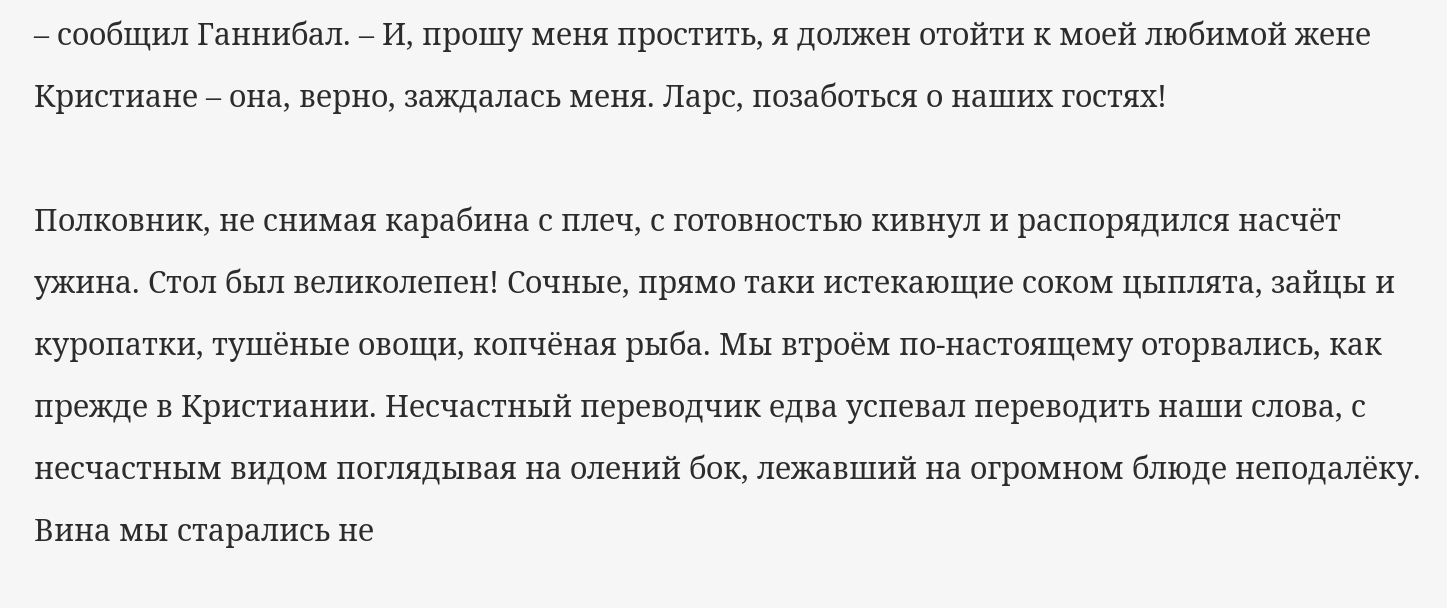– сообщил Ганнибал. – И, прошу меня простить, я должен отойти к моей любимой жене Кристиане – она, верно, заждалась меня. Ларс, позаботься о наших гостях!

Полковник, не снимая карабина с плеч, с готовностью кивнул и распорядился насчёт ужина. Стол был великолепен! Сочные, прямо таки истекающие соком цыплята, зайцы и куропатки, тушёные овощи, копчёная рыба. Мы втроём по-настоящему оторвались, как прежде в Кристиании. Несчастный переводчик едва успевал переводить наши слова, с несчастным видом поглядывая на олений бок, лежавший на огромном блюде неподалёку. Вина мы старались не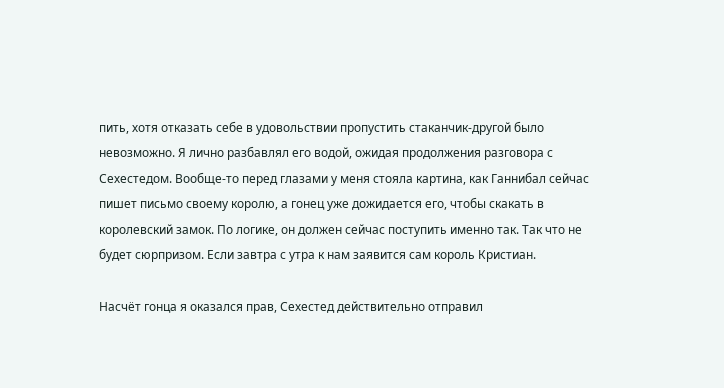пить, хотя отказать себе в удовольствии пропустить стаканчик-другой было невозможно. Я лично разбавлял его водой, ожидая продолжения разговора с Сехестедом. Вообще-то перед глазами у меня стояла картина, как Ганнибал сейчас пишет письмо своему королю, а гонец уже дожидается его, чтобы скакать в королевский замок. По логике, он должен сейчас поступить именно так. Так что не будет сюрпризом. Если завтра с утра к нам заявится сам король Кристиан.

Насчёт гонца я оказался прав, Сехестед действительно отправил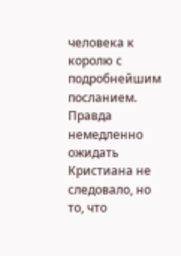человека к королю с подробнейшим посланием. Правда немедленно ожидать Кристиана не следовало, но то, что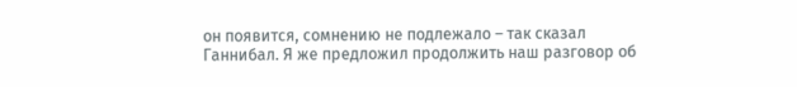он появится, сомнению не подлежало – так сказал Ганнибал. Я же предложил продолжить наш разговор об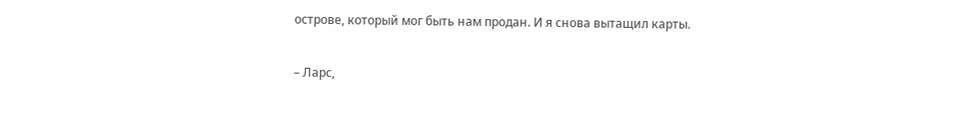острове, который мог быть нам продан. И я снова вытащил карты.

– Ларс,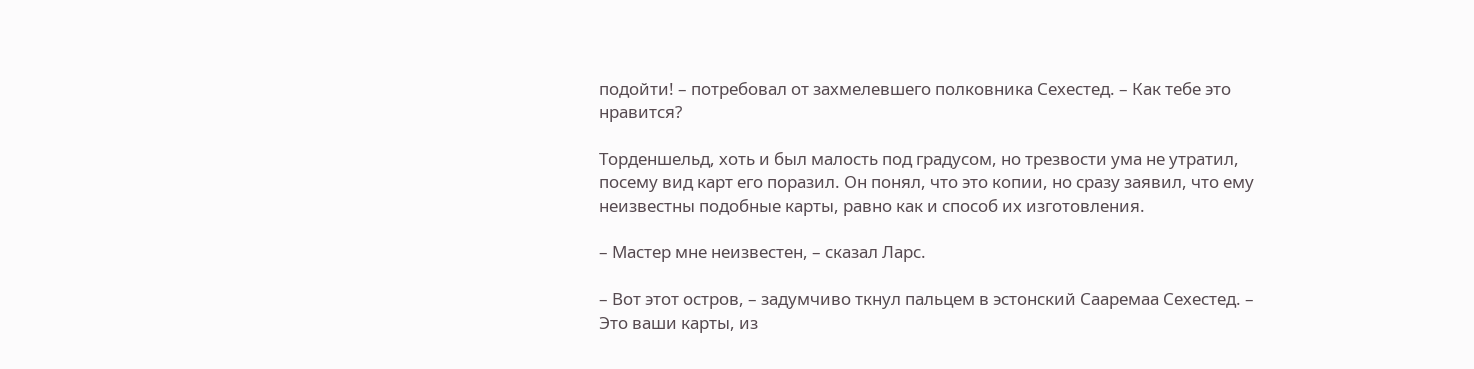подойти! – потребовал от захмелевшего полковника Сехестед. – Как тебе это нравится?

Торденшельд, хоть и был малость под градусом, но трезвости ума не утратил, посему вид карт его поразил. Он понял, что это копии, но сразу заявил, что ему неизвестны подобные карты, равно как и способ их изготовления.

– Мастер мне неизвестен, – сказал Ларс.

– Вот этот остров, – задумчиво ткнул пальцем в эстонский Сааремаа Сехестед. – Это ваши карты, из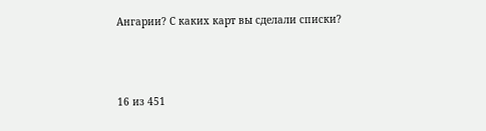Ангарии? С каких карт вы сделали списки?



16 из 451